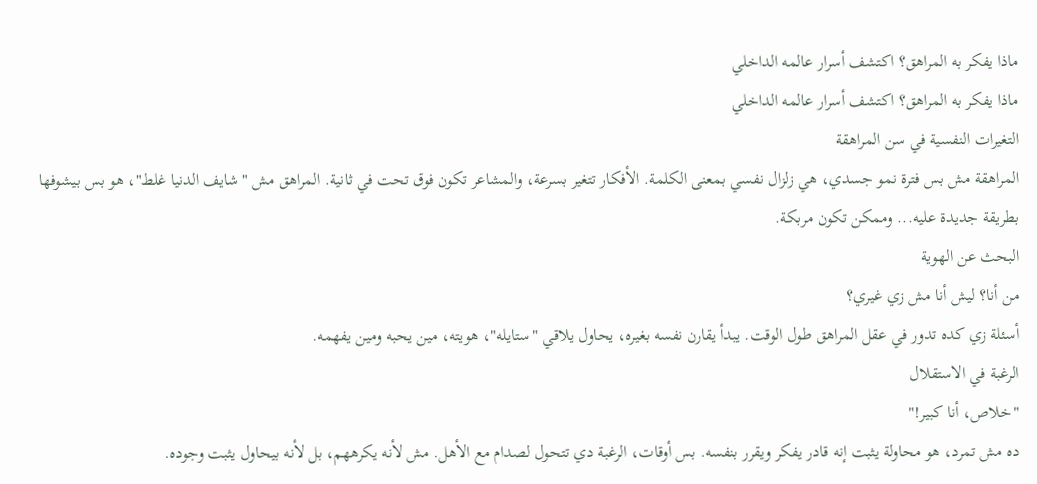ماذا يفكر به المراهق؟ اكتشف أسرار عالمه الداخلي
ماذا يفكر به المراهق؟ اكتشف أسرار عالمه الداخلي
التغيرات النفسية في سن المراهقة
المراهقة مش بس فترة نمو جسدي، هي زلزال نفسي بمعنى الكلمة. الأفكار تتغير بسرعة، والمشاعر تكون فوق تحت في ثانية. المراهق مش "شايف الدنيا غلط"، هو بس بيشوفها بطريقة جديدة عليه... وممكن تكون مربكة.
البحث عن الهوية
من أنا؟ ليش أنا مش زي غيري؟
أسئلة زي كده تدور في عقل المراهق طول الوقت. يبدأ يقارن نفسه بغيره، يحاول يلاقي "ستايله"، هويته، مين يحبه ومين يفهمه.
الرغبة في الاستقلال
"خلاص، أنا كبير!"
ده مش تمرد، هو محاولة يثبت إنه قادر يفكر ويقرر بنفسه. بس أوقات، الرغبة دي تتحول لصدام مع الأهل. مش لأنه يكرههم، بل لأنه بيحاول يثبت وجوده.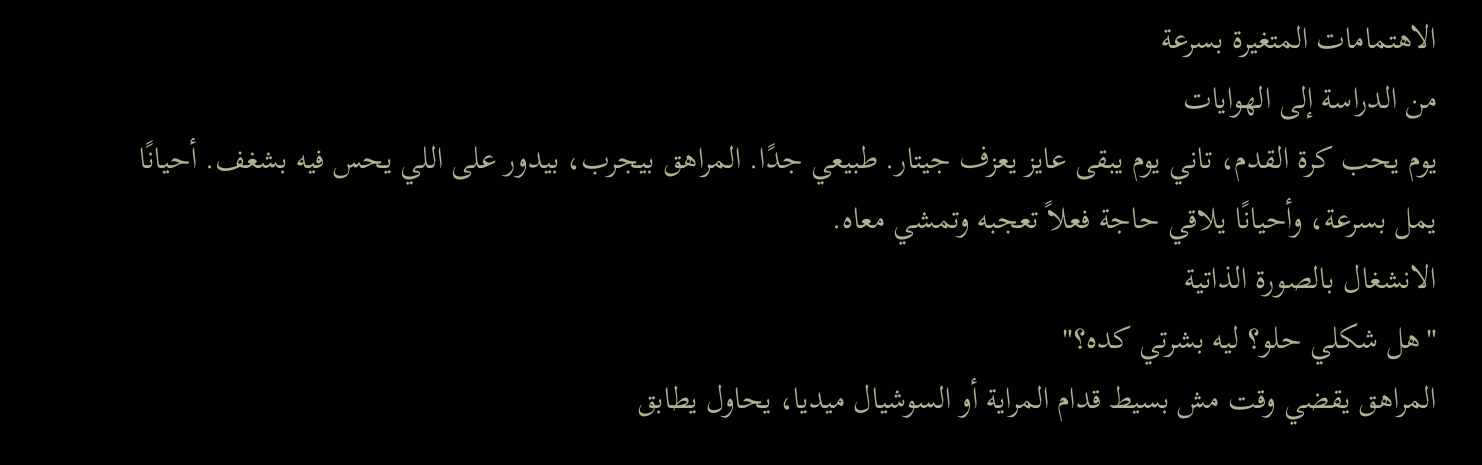الاهتمامات المتغيرة بسرعة
من الدراسة إلى الهوايات
يوم يحب كرة القدم، تاني يوم يبقى عايز يعزف جيتار. طبيعي جدًا. المراهق بيجرب، بيدور على اللي يحس فيه بشغف. أحيانًا يمل بسرعة، وأحيانًا يلاقي حاجة فعلاً تعجبه وتمشي معاه.
الانشغال بالصورة الذاتية
"هل شكلي حلو؟ ليه بشرتي كده؟"
المراهق يقضي وقت مش بسيط قدام المراية أو السوشيال ميديا، يحاول يطابق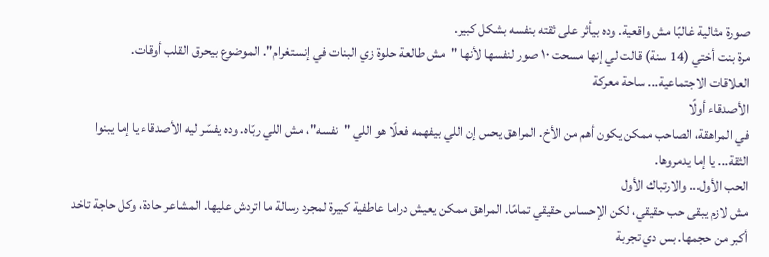صورة مثالية غالبًا مش واقعية. وده بيأثر على ثقته بنفسه بشكل كبير.
مرة بنت أختي (14 سنة) قالت لي إنها مسحت ١٠ صور لنفسها لأنها "مش طالعة حلوة زي البنات في إنستغرام". الموضوع بيحرق القلب أوقات.
العلاقات الاجتماعية... ساحة معركة
الأصدقاء أولًا
في المراهقة، الصاحب ممكن يكون أهم من الأخ. المراهق يحس إن اللي بيفهمه فعلًا هو اللي "نفسه"، مش اللي ربّاه. وده يفسّر ليه الأصدقاء يا إما يبنوا الثقة... يا إما يدمروها.
الحب الأول... والارتباك الأول
مش لازم يبقى حب حقيقي، لكن الإحساس حقيقي تمامًا. المراهق ممكن يعيش دراما عاطفية كبيرة لمجرد رسالة ما اتردش عليها. المشاعر حادة، وكل حاجة تاخد أكبر من حجمها. بس دي تجربة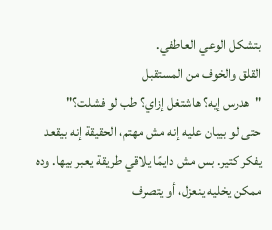بتشكل الوعي العاطفي.
القلق والخوف من المستقبل
"هدرس إيه؟ هاشتغل إزاي؟ طب لو فشلت؟"
حتى لو بيبان عليه إنه مش مهتم، الحقيقة إنه بيقعد يفكر كتير. بس مش دايمًا يلاقي طريقة يعبر بيها. وده ممكن يخليه ينعزل، أو يتصرف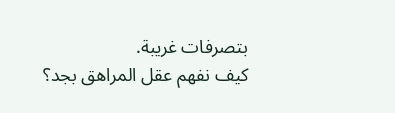بتصرفات غريبة.
كيف نفهم عقل المراهق بجد؟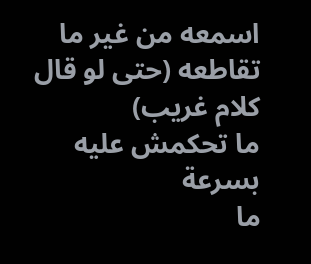اسمعه من غير ما تقاطعه (حتى لو قال كلام غريب)
ما تحكمش عليه بسرعة
ما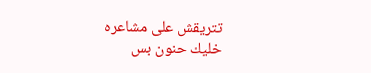تتريقش على مشاعره
خليك حنون بس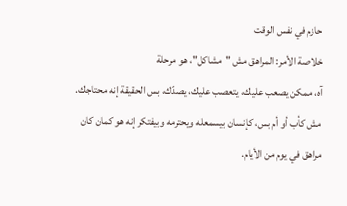حازم في نفس الوقت
خلاصة الأمر: المراهق مش "مشاكل"، هو مرحلة
آه، ممكن يصعب عليك، يتعصب عليك، يصدّك، بس الحقيقة إنه محتاجك. مش كأب أو أم بس، كإنسان بيسمعله ويحترمه وبيفتكر إنه هو كمان كان مراهق في يوم من الأيام.